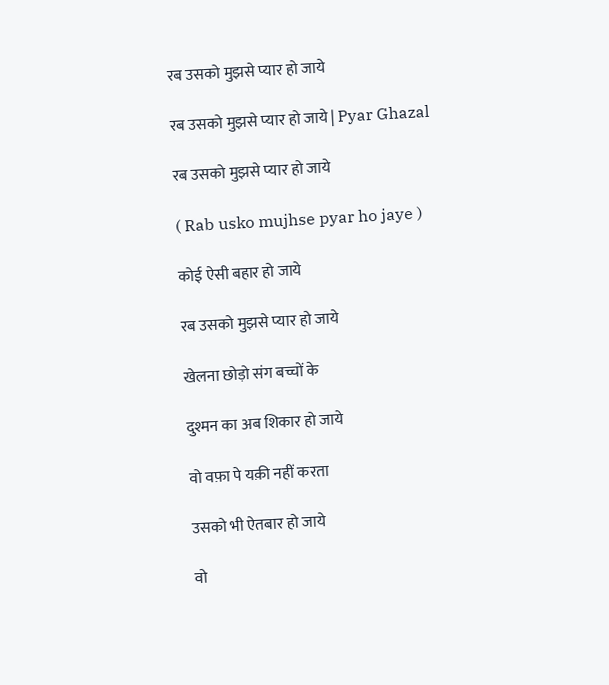रब उसको मुझसे प्यार हो जाये

रब उसको मुझसे प्यार हो जाये | Pyar Ghazal

रब उसको मुझसे प्यार हो जाये

( Rab usko mujhse pyar ho jaye )

कोई ऐसी बहार हो जाये

रब उसको मुझसे प्यार हो जाये

खेलना छोड़ो संग बच्चों के

दुश्मन का अब शिकार हो जाये

वो वफ़ा पे यक़ी नहीं करता

उसको भी ऐतबार हो जाये

वो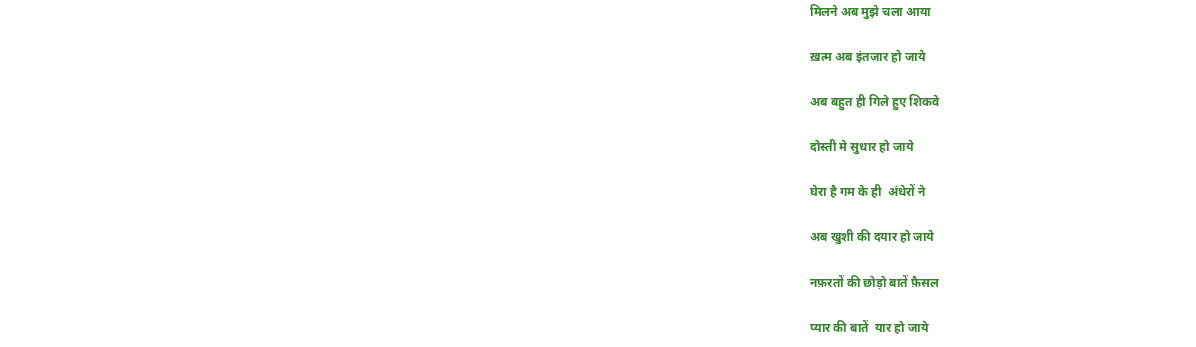मिलने अब मुझे चला आया

ख़त्म अब इंतजार हो जाये

अब बहुत ही गिले हुए शिकवे

दोस्ती मे सुधार हो जाये

घेरा है गम के ही  अंधेरों ने

अब खुशी की दयार हो जाये

नफ़रतों की छोड़ो बातें फ़ैसल

प्यार की बातें  यार हो जाये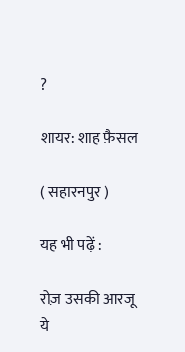?

शायर: शाह फ़ैसल

( सहारनपुर )

यह भी पढ़ें :

रोज़ उसकी आरजू ये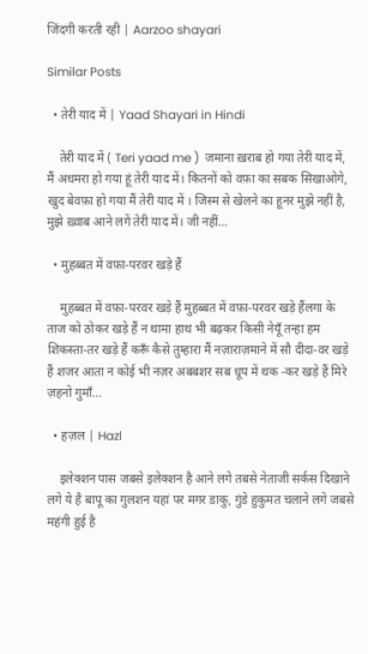जिंदगी करती रही | Aarzoo shayari

Similar Posts

  • तेरी याद में | Yaad Shayari in Hindi

    तेरी याद में ( Teri yaad me )  जमाना ख़राब हो गया तेरी याद में, मैं अधमरा हो गया हूं तेरी याद में। कितनों को वफ़ा का सबक सिखाओगे, खुद बेवफ़ा हो गया मैं तेरी याद में ‌। जिस्म से खेलने का हूनर मुझे नहीं है, मुझे ख़्वाब आने लगें तेरी याद में। जी नहीं…

  • मुहब्बत में वफ़ा-परवर खड़े हैं

    मुहब्बत में वफ़ा-परवर खड़े हैं मुहब्बत में वफ़ा-परवर खड़े हैंलगा के ताज को ठोकर खड़े हैं न थामा हाथ भी बढ़कर किसी नेयूँ तन्हा हम शिकस्ता-तर खड़े हैं करूँ कैसे तुम्हारा मैं नज़ाराज़माने में सौ दीदा-वर खड़े हैं शजर आता न कोई भी नज़र अबबशर सब धूप में थक -कर खड़े हैं मिरे ज़हनो गुमाँ…

  • हज़ल | Hazl

    इलेक्शन पास जबसे इलेक्शन है आने लगे तबसे नेताजी सर्कस दिखाने लगे ये है बापू का गुलशन यहां पर मगर डाकु, गुंडे हुकुमत चलाने लगे जबसे महंगी हुई है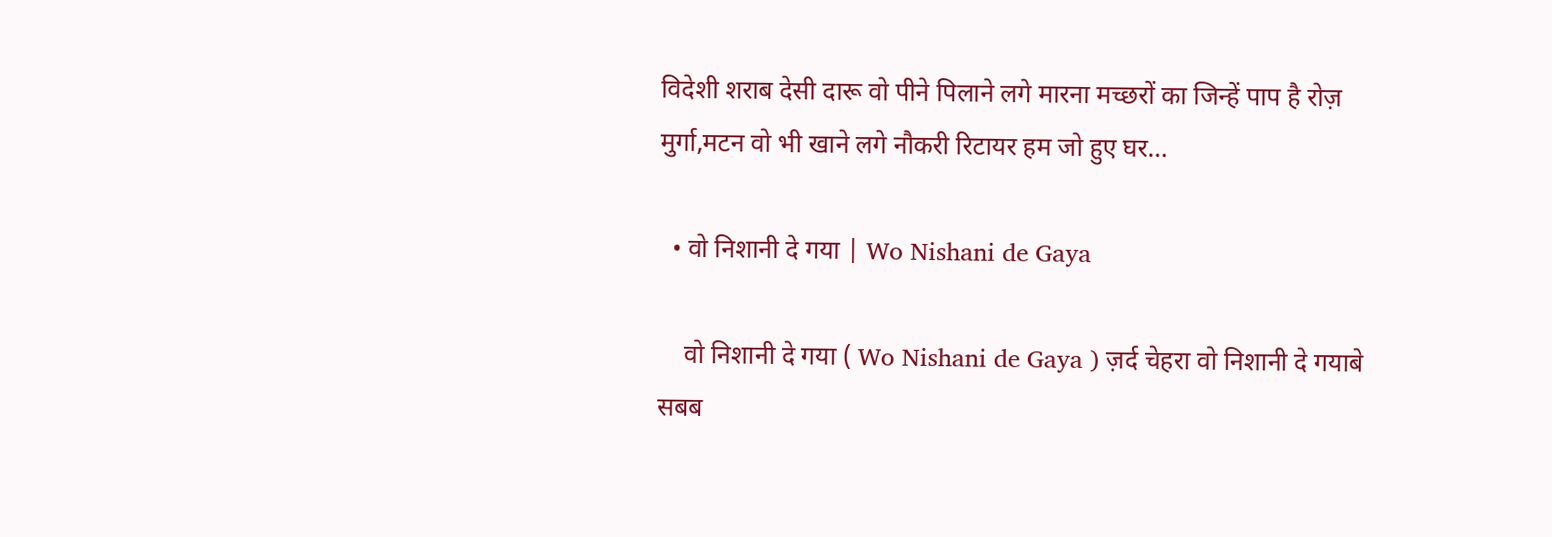विदेशी शराब देसी दारू वो पीने पिलाने लगे मारना मच्छरों का जिन्हें पाप है रोज़ मुर्गा,मटन वो भी खाने लगे नौकरी रिटायर हम जो हुए घर…

  • वो निशानी दे गया | Wo Nishani de Gaya

    वो निशानी दे गया ( Wo Nishani de Gaya ) ज़र्द चेहरा वो निशानी दे गयाबे सबब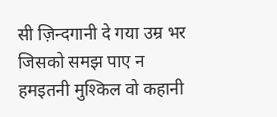सी ज़िन्दगानी दे गया उम्र भर जिसको समझ पाए न हमइतनी मुश्किल वो कहानी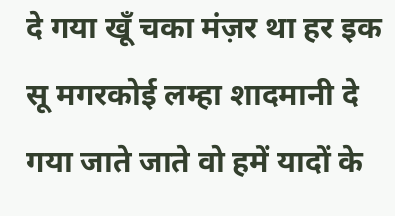दे गया खूँ चका मंज़र था हर इक सू मगरकोई लम्हा शादमानी दे गया जाते जाते वो हमें यादों के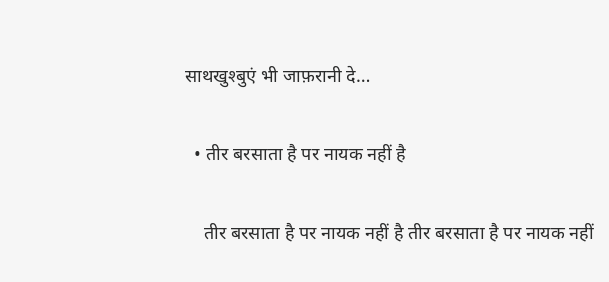साथखुश्बुएं भी जाफ़रानी दे…

  • तीर बरसाता है पर नायक नहीं है

    तीर बरसाता है पर नायक नहीं है तीर बरसाता है पर नायक नहीं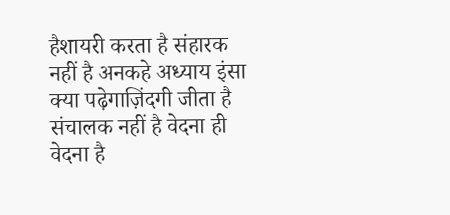हैशायरी करता है संहारक नहीं है अनकहे अध्याय इंसा क्या पढ़ेगाज़िंदगी जीता है संचालक नहीं है वेदना ही वेदना है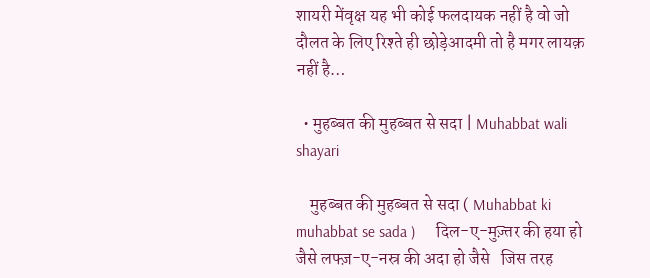शायरी मेंवृक्ष यह भी कोई फलदायक नहीं है वो जो दौलत के लिए रिश्ते ही छोड़ेआदमी तो है मगर लायक़ नहीं है…

  • मुहब्बत की मुहब्बत से सदा | Muhabbat wali shayari

    मुहब्बत की मुहब्बत से सदा ( Muhabbat ki muhabbat se sada )     दिल-ए-मुज़्तर की हया हो जैसे लफ्ज़-ए-नस्र की अदा हो जैसे   जिस तरह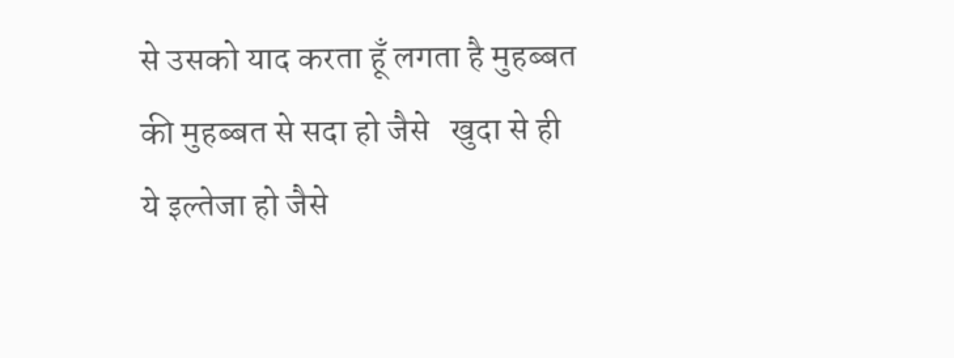से उसको याद करता हूँ लगता है मुहब्बत की मुहब्बत से सदा हो जैसे   खुदा से ही ये इल्तेजा हो जैसे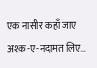एक नासीर कहाँ जाए अश्क-ए-नदामत लिए…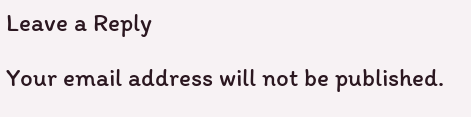Leave a Reply

Your email address will not be published.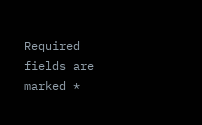Required fields are marked *